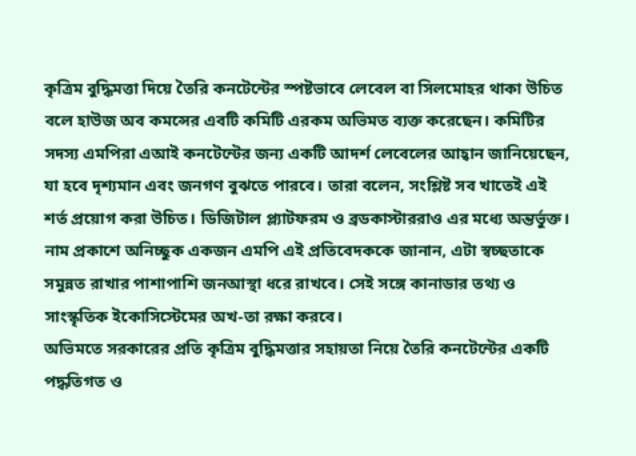কৃত্রিম বুদ্ধিমত্তা দিয়ে তৈরি কনটেন্টের স্পষ্টভাবে লেবেল বা সিলমোহর থাকা উচিত বলে হাউজ অব কমন্সের এবটি কমিটি এরকম অভিমত ব্যক্ত করেছেন। কমিটির সদস্য এমপিরা এআই কনটেন্টের জন্য একটি আদর্শ লেবেলের আহ্বান জানিয়েছেন, যা হবে দৃশ্যমান এবং জনগণ বুঝতে পারবে। তারা বলেন, সংশ্লিষ্ট সব খাতেই এই শর্ত প্রয়োগ করা উচিত। ডিজিটাল প্ল্যাটফরম ও ব্রডকাস্টাররাও এর মধ্যে অন্তর্ভুক্ত।
নাম প্রকাশে অনিচ্ছুক একজন এমপি এই প্রতিবেদককে জানান, এটা স্বচ্ছতাকে সমুন্নত রাখার পাশাপাশি জনআস্থা ধরে রাখবে। সেই সঙ্গে কানাডার তথ্য ও সাংস্কৃতিক ইকোসিস্টেমের অখ-তা রক্ষা করবে।
অভিমতে সরকারের প্রতি কৃত্রিম বুদ্ধিমত্তার সহায়তা নিয়ে তৈরি কনটেন্টের একটি পদ্ধতিগত ও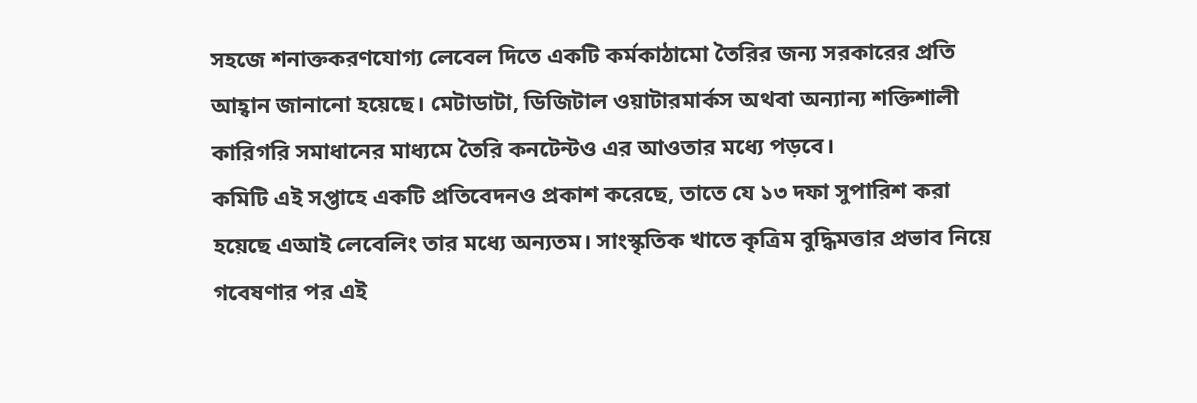সহজে শনাক্তকরণযোগ্য লেবেল দিতে একটি কর্মকাঠামো তৈরির জন্য সরকারের প্রতি আহ্বান জানানো হয়েছে। মেটাডাটা, ডিজিটাল ওয়াটারমার্কস অথবা অন্যান্য শক্তিশালী কারিগরি সমাধানের মাধ্যমে তৈরি কনটেন্টও এর আওতার মধ্যে পড়বে।
কমিটি এই সপ্তাহে একটি প্রতিবেদনও প্রকাশ করেছে, তাতে যে ১৩ দফা সুপারিশ করা হয়েছে এআই লেবেলিং তার মধ্যে অন্যতম। সাংস্কৃতিক খাতে কৃত্রিম বুদ্ধিমত্তার প্রভাব নিয়ে গবেষণার পর এই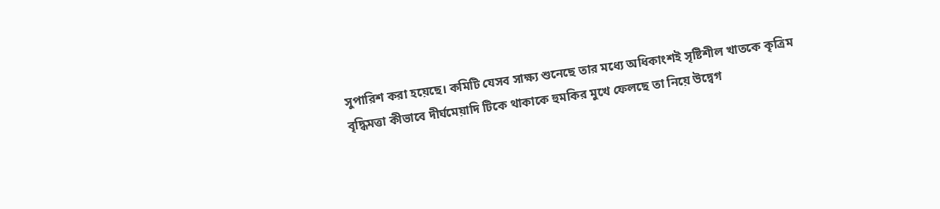সুপারিশ করা হয়েছে। কমিটি যেসব সাক্ষ্য শুনেছে তার মধ্যে অধিকাংশই সৃষ্টিশীল খাতকে কৃত্রিম বৃদ্ধিমত্তা কীভাবে দীর্ঘমেয়াদি টিকে থাকাকে হুমকির মুখে ফেলছে তা নিয়ে উদ্বেগ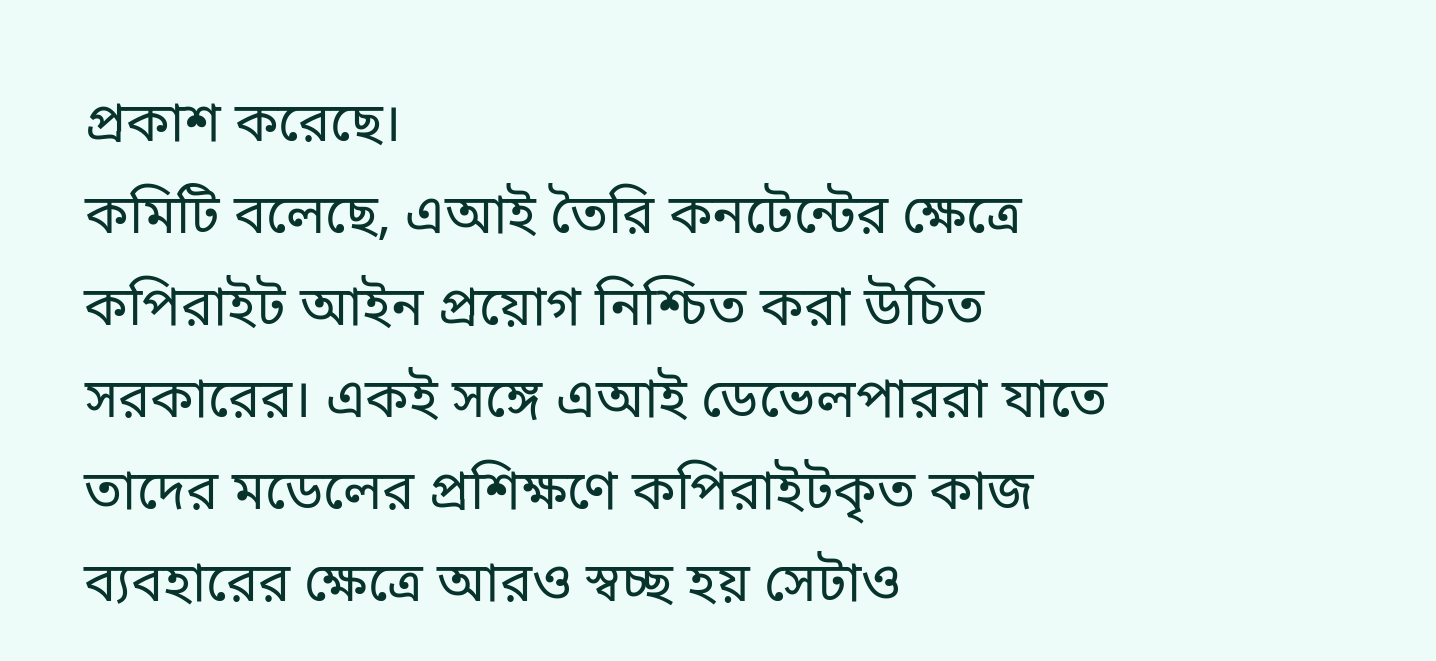প্রকাশ করেছে।
কমিটি বলেছে, এআই তৈরি কনটেন্টের ক্ষেত্রে কপিরাইট আইন প্রয়োগ নিশ্চিত করা উচিত সরকারের। একই সঙ্গে এআই ডেভেলপাররা যাতে তাদের মডেলের প্রশিক্ষণে কপিরাইটকৃত কাজ ব্যবহারের ক্ষেত্রে আরও স্বচ্ছ হয় সেটাও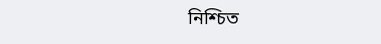নিশ্চিত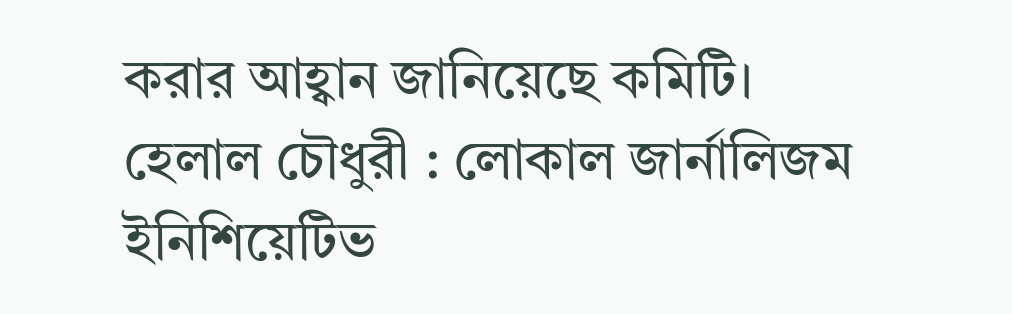করার আহ্বান জানিয়েছে কমিটি।
হেলাল চৌধুরী : লোকাল জার্নালিজম ইনিশিয়েটিভ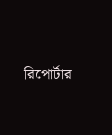রিপোর্টার